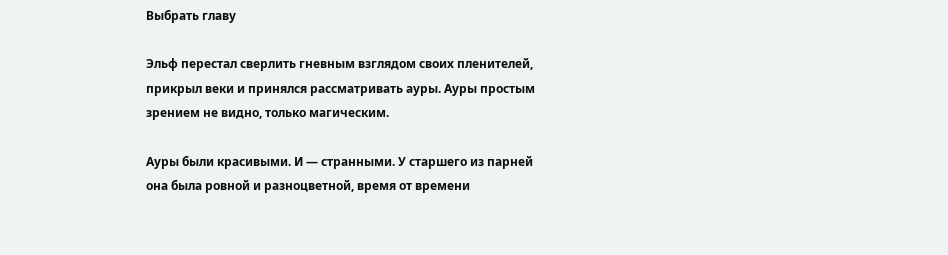Выбрать главу

Эльф перестал сверлить гневным взглядом своих пленителей, прикрыл веки и принялся рассматривать ауры. Ауры простым зрением не видно, только магическим.

Ауры были красивыми. И — странными. У старшего из парней она была ровной и разноцветной, время от времени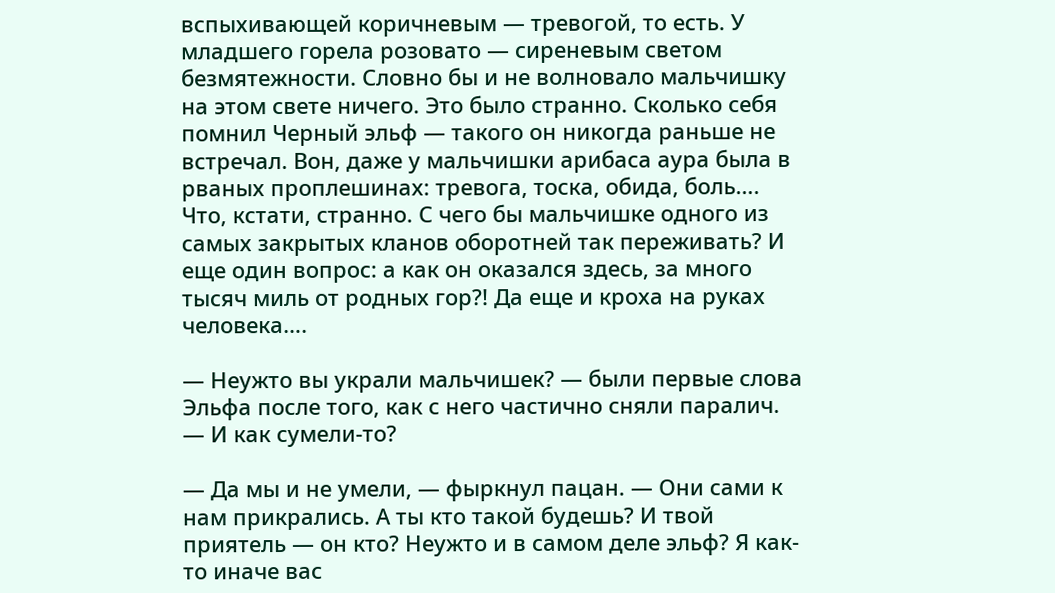вспыхивающей коричневым — тревогой, то есть. У младшего горела розовато — сиреневым светом безмятежности. Словно бы и не волновало мальчишку на этом свете ничего. Это было странно. Сколько себя помнил Черный эльф — такого он никогда раньше не встречал. Вон, даже у мальчишки арибаса аура была в рваных проплешинах: тревога, тоска, обида, боль…. Что, кстати, странно. С чего бы мальчишке одного из самых закрытых кланов оборотней так переживать? И еще один вопрос: а как он оказался здесь, за много тысяч миль от родных гор?! Да еще и кроха на руках человека….

— Неужто вы украли мальчишек? — были первые слова Эльфа после того, как с него частично сняли паралич. — И как сумели-то?

— Да мы и не умели, — фыркнул пацан. — Они сами к нам прикрались. А ты кто такой будешь? И твой приятель — он кто? Неужто и в самом деле эльф? Я как-то иначе вас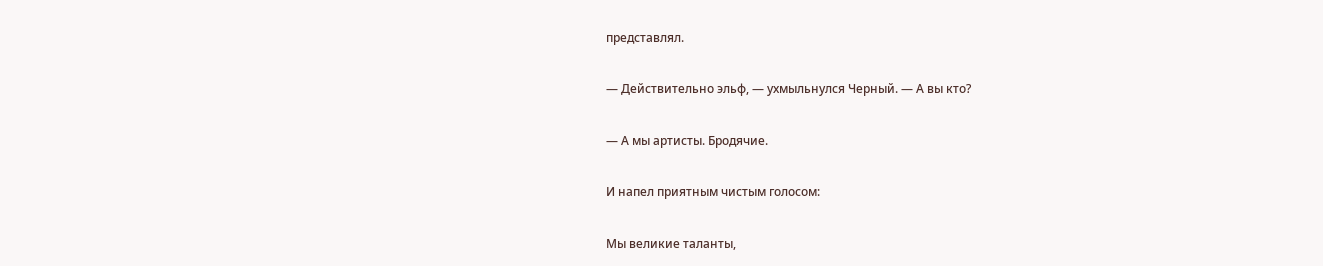представлял.

— Действительно эльф, — ухмыльнулся Черный. — А вы кто?

— А мы артисты. Бродячие.

И напел приятным чистым голосом:

Мы великие таланты,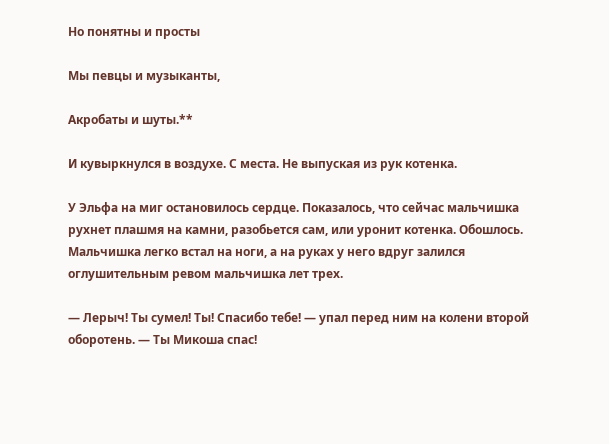Но понятны и просты

Мы певцы и музыканты,

Акробаты и шуты.**

И кувыркнулся в воздухе. С места. Не выпуская из рук котенка.

У Эльфа на миг остановилось сердце. Показалось, что сейчас мальчишка рухнет плашмя на камни, разобьется сам, или уронит котенка. Обошлось. Мальчишка легко встал на ноги, а на руках у него вдруг залился оглушительным ревом мальчишка лет трех.

— Лерыч! Ты сумел! Ты! Спасибо тебе! — упал перед ним на колени второй оборотень. — Ты Микоша спас!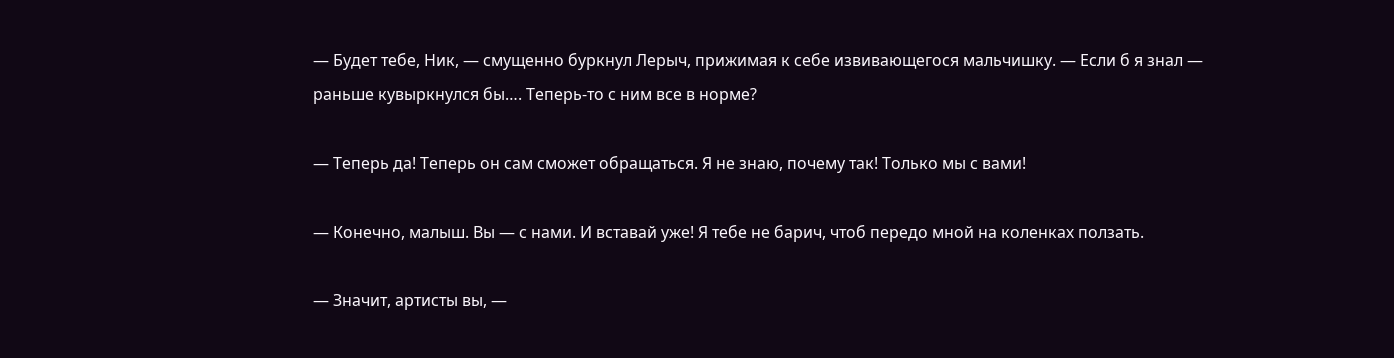— Будет тебе, Ник, — смущенно буркнул Лерыч, прижимая к себе извивающегося мальчишку. — Если б я знал — раньше кувыркнулся бы…. Теперь-то с ним все в норме?

— Теперь да! Теперь он сам сможет обращаться. Я не знаю, почему так! Только мы с вами!

— Конечно, малыш. Вы — с нами. И вставай уже! Я тебе не барич, чтоб передо мной на коленках ползать.

— Значит, артисты вы, —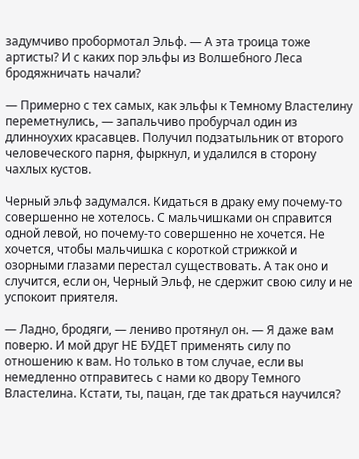задумчиво пробормотал Эльф. — А эта троица тоже артисты? И с каких пор эльфы из Волшебного Леса бродяжничать начали?

— Примерно с тех самых, как эльфы к Темному Властелину переметнулись, — запальчиво пробурчал один из длинноухих красавцев. Получил подзатыльник от второго человеческого парня, фыркнул, и удалился в сторону чахлых кустов.

Черный эльф задумался. Кидаться в драку ему почему-то совершенно не хотелось. С мальчишками он справится одной левой, но почему-то совершенно не хочется. Не хочется, чтобы мальчишка с короткой стрижкой и озорными глазами перестал существовать. А так оно и случится, если он, Черный Эльф, не сдержит свою силу и не успокоит приятеля.

— Ладно, бродяги, — лениво протянул он. — Я даже вам поверю. И мой друг НЕ БУДЕТ применять силу по отношению к вам. Но только в том случае, если вы немедленно отправитесь с нами ко двору Темного Властелина. Кстати, ты, пацан, где так драться научился?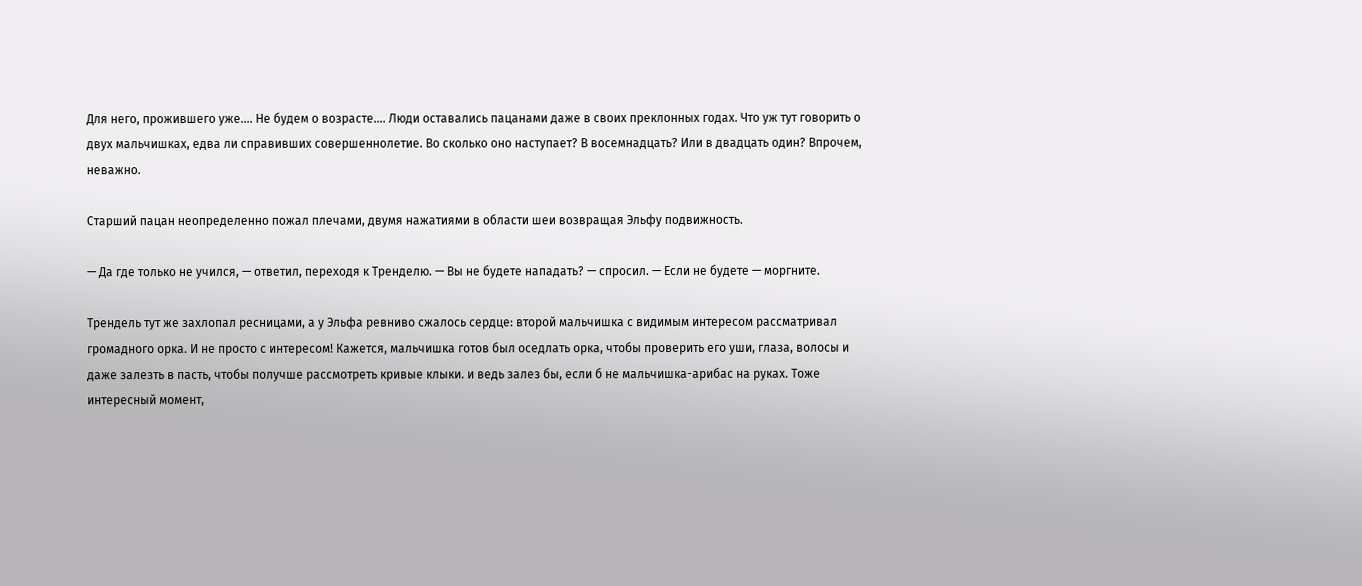Для него, прожившего уже…. Не будем о возрасте…. Люди оставались пацанами даже в своих преклонных годах. Что уж тут говорить о двух мальчишках, едва ли справивших совершеннолетие. Во сколько оно наступает? В восемнадцать? Или в двадцать один? Впрочем, неважно.

Старший пацан неопределенно пожал плечами, двумя нажатиями в области шеи возвращая Эльфу подвижность.

— Да где только не учился, — ответил, переходя к Тренделю. — Вы не будете нападать? — спросил. — Если не будете — моргните.

Трендель тут же захлопал ресницами, а у Эльфа ревниво сжалось сердце: второй мальчишка с видимым интересом рассматривал громадного орка. И не просто с интересом! Кажется, мальчишка готов был оседлать орка, чтобы проверить его уши, глаза, волосы и даже залезть в пасть, чтобы получше рассмотреть кривые клыки. и ведь залез бы, если б не мальчишка-арибас на руках. Тоже интересный момент,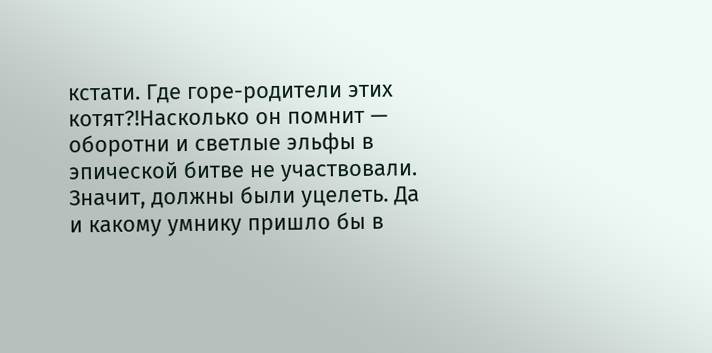кстати. Где горе-родители этих котят?!Насколько он помнит — оборотни и светлые эльфы в эпической битве не участвовали. Значит, должны были уцелеть. Да и какому умнику пришло бы в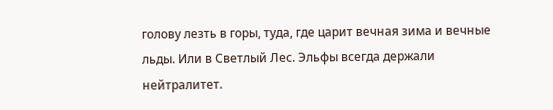голову лезть в горы, туда, где царит вечная зима и вечные льды. Или в Светлый Лес. Эльфы всегда держали нейтралитет.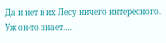Да и нет в их Лесу ничего интересного. Уж он-то знает….